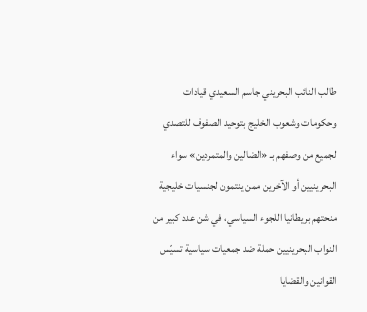طالب النائب البحريني جاسم السعيدي قيادات وحكومات وشعوب الخليج بتوحيد الصفوف للتصدي لجميع من وصفهم بـ «الضالين والمتمردين» سواء البحرينيين أو الآخرين ممن ينتمون لجنسيات خليجية منحتهم بريطانيا اللجوء السياسي، في شن عدد كبير من النواب البحرينيين حملة ضد جمعيات سياسية تسيّس القوانين والقضايا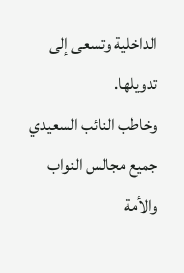الداخلية وتسعى إلى تدويلها.
وخاطب النائب السعيدي جميع مجالس النواب والأمة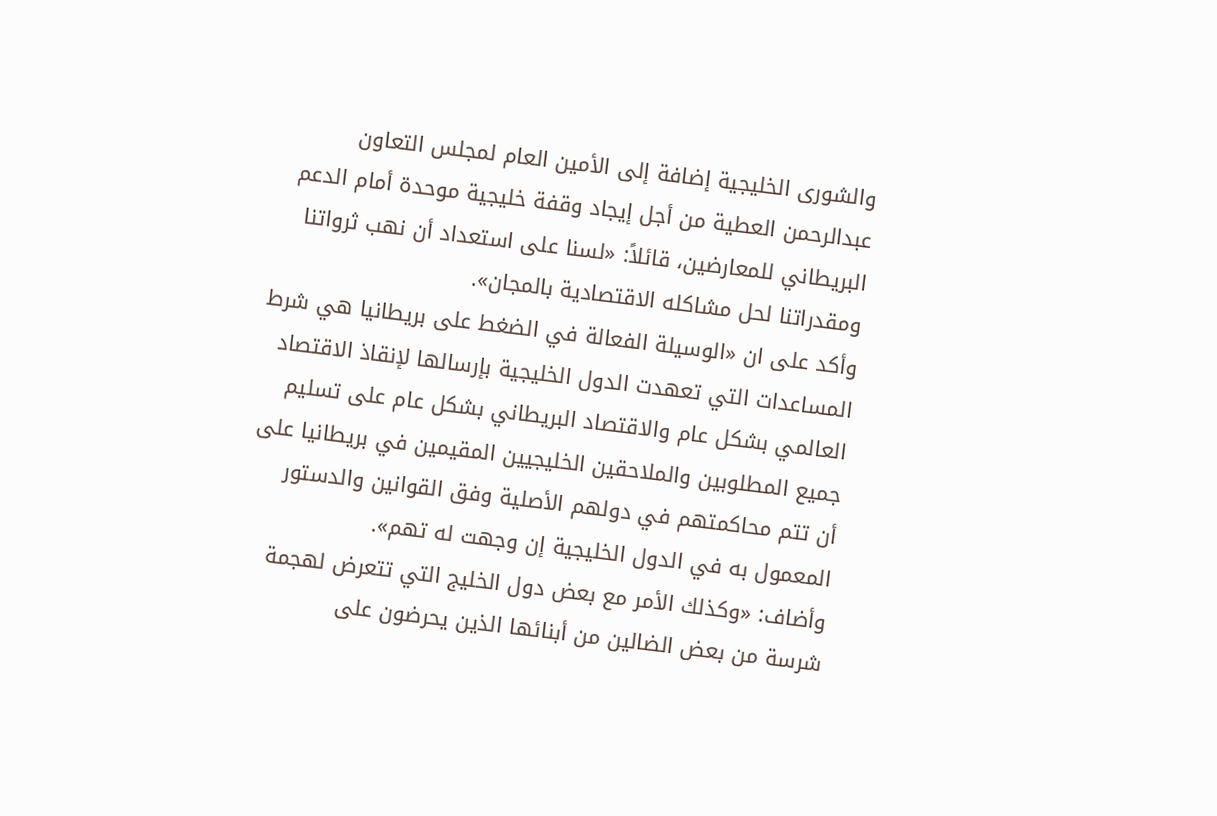والشورى الخليجية إضافة إلى الأمين العام لمجلس التعاون عبدالرحمن العطية من أجل إيجاد وقفة خليجية موحدة أمام الدعم البريطاني للمعارضين، قائلاً: «لسنا على استعداد أن نهب ثرواتنا ومقدراتنا لحل مشاكله الاقتصادية بالمجان».
وأكد على ان «الوسيلة الفعالة في الضغط على بريطانيا هي شرط المساعدات التي تعهدت الدول الخليجية بإرسالها لإنقاذ الاقتصاد العالمي بشكل عام والاقتصاد البريطاني بشكل عام على تسليم جميع المطلوبين والملاحقين الخليجيين المقيمين في بريطانيا على أن تتم محاكمتهم في دولهم الأصلية وفق القوانين والدستور المعمول به في الدول الخليجية إن وجهت له تهم».
وأضاف: «وكذلك الأمر مع بعض دول الخليج التي تتعرض لهجمة شرسة من بعض الضالين من أبنائها الذين يحرضون على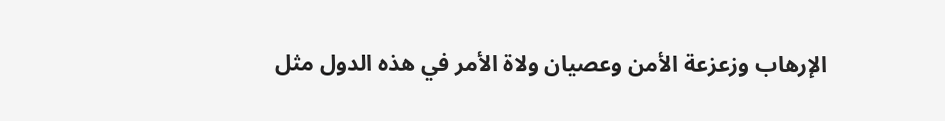الإرهاب وزعزعة الأمن وعصيان ولاة الأمر في هذه الدول مثل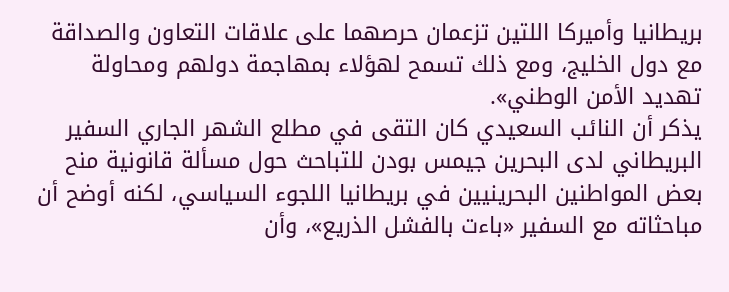بريطانيا وأميركا اللتين تزعمان حرصهما على علاقات التعاون والصداقة مع دول الخليج، ومع ذلك تسمح لهؤلاء بمهاجمة دولهم ومحاولة تهديد الأمن الوطني».
يذكر أن النائب السعيدي كان التقى في مطلع الشهر الجاري السفير البريطاني لدى البحرين جيمس بودن للتباحث حول مسألة قانونية منح بعض المواطنين البحرينيين في بريطانيا اللجوء السياسي، لكنه أوضح أن مباحثاته مع السفير «باءت بالفشل الذريع»، وأن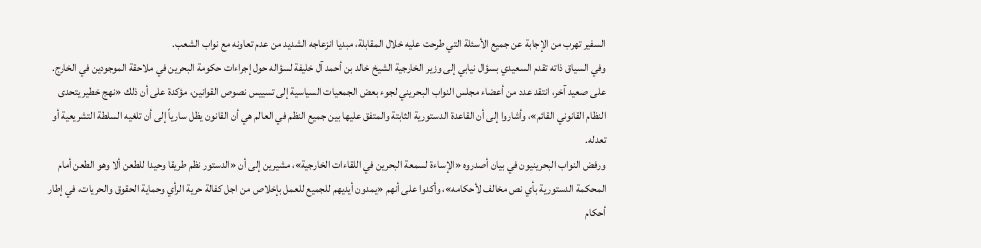السفير تهرب من الإجابة عن جميع الأسئلة التي طرحت عليه خلال المقابلة، مبديا انزعاجه الشديد من عدم تعاونه مع نواب الشعب.
وفي السياق ذاته تقدم السعيدي بسؤال نيابي إلى وزير الخارجية الشيخ خالد بن أحمد آل خليفة لسؤاله حول إجراءات حكومة البحرين في ملاحقة الموجودين في الخارج.
على صعيد آخر، انتقد عدد من أعضاء مجلس النواب البحريني لجوء بعض الجمعيات السياسية إلى تسييس نصوص القوانين، مؤكدة على أن ذلك «نهج خطير يتحدى النظام القانوني القائم»، وأشاروا إلى أن القاعدة الدستورية الثابتة والمتفق عليها بين جميع النظم في العالم هي أن القانون يظل سارياً إلى أن تلغيه السلطة التشريعية أو تعدله.
ورفض النواب البحرينيون في بيان أصدروه «الإساءة لسمعة البحرين في اللقاءات الخارجية»، مشيرين إلى أن «الدستور نظم طريقا وحيدا للطعن ألا وهو الطعن أمام المحكمة الدستورية بأي نص مخالف لأحكامه»، وأكدوا على أنهم «يمدون أيديهم للجميع للعمل بإخلاص من اجل كفالة حرية الرأي وحماية الحقوق والحريات، في إطار أحكام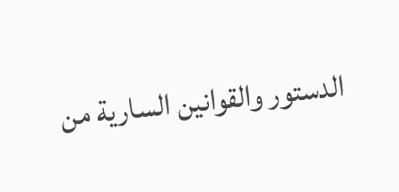الدستور والقوانين السارية من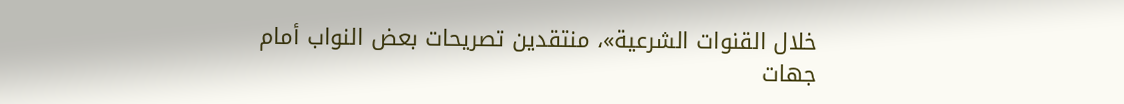خلال القنوات الشرعية»، منتقدين تصريحات بعض النواب أمام جهات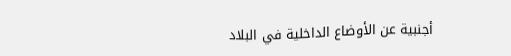أجنبية عن الأوضاع الداخلية في البلاد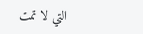التي لا تمت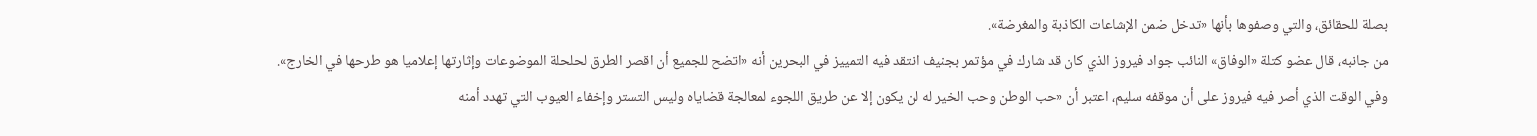بصلة للحقائق، والتي وصفوها بأنها «تدخل ضمن الإشاعات الكاذبة والمغرضة».
من جانبه، قال عضو كتلة «الوفاق» النائب جواد فيروز الذي كان قد شارك في مؤتمر بجنيف انتقد فيه التمييز في البحرين أنه «اتضح للجميع أن اقصر الطرق لحلحلة الموضوعات وإثارتها إعلاميا هو طرحها في الخارج».
وفي الوقت الذي أصر فيه فيروز على أن موقفه سليم، اعتبر أن «حب الوطن وحب الخير له لن يكون إلا عن طريق اللجوء لمعالجة قضاياه وليس التستر وإخفاء العيوب التي تهدد أمنه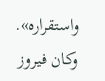واستقراره».
وكان فيروز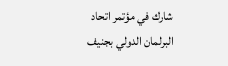شارك في مؤتمر اتحاد البرلمان الدولي بجنيف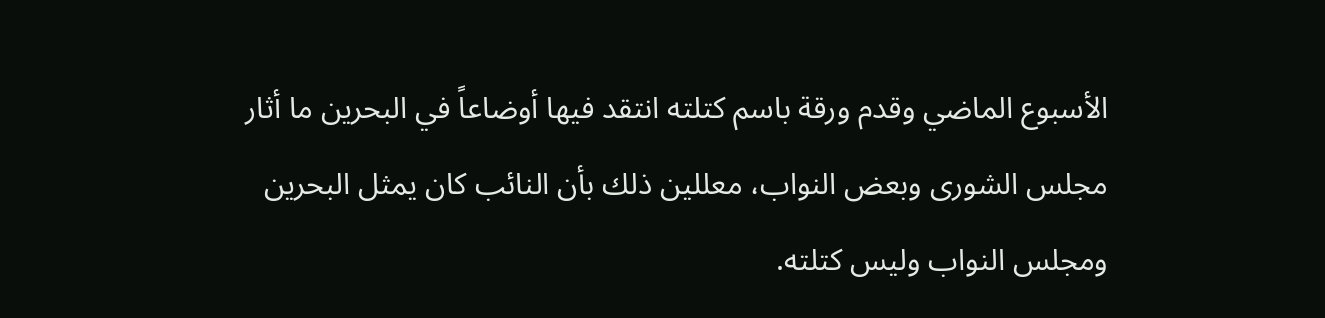الأسبوع الماضي وقدم ورقة باسم كتلته انتقد فيها أوضاعاً في البحرين ما أثار مجلس الشورى وبعض النواب، معللين ذلك بأن النائب كان يمثل البحرين ومجلس النواب وليس كتلته.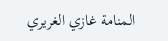المنامة غازي الغريري